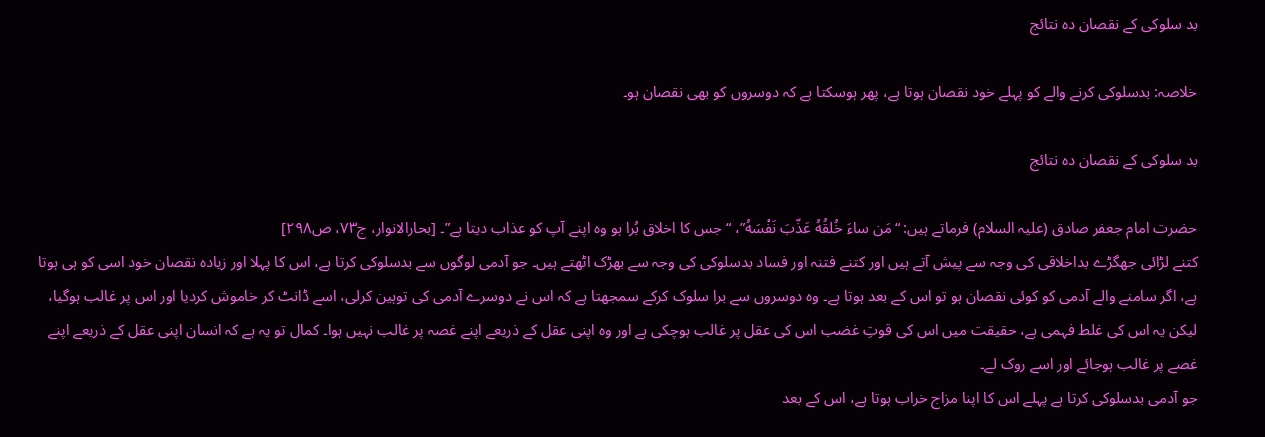بد سلوکی کے نقصان دہ نتائج

خلاصہ: بدسلوکی کرنے والے کو پہلے خود نقصان ہوتا ہے، پھر ہوسکتا ہے کہ دوسروں کو بھی نقصان ہو۔

بد سلوکی کے نقصان دہ نتائج

حضرت امام جعفر صادق (علیہ السلام) فرماتے ہیں: “مَن ساءَ خُلقُهُ عَذّبَ نَفْسَهُ”، “جس کا اخلاق بُرا ہو وہ اپنے آپ کو عذاب دیتا ہے”۔ [بحارالانوار، ج۷۳، ص۲۹۸]
کتنے لڑائی جھگڑے بداخلاقی کی وجہ سے پیش آتے ہیں اور کتنے فتنہ اور فساد بدسلوکی کی وجہ سے بھڑک اٹھتے ہیں۔ جو آدمی لوگوں سے بدسلوکی کرتا ہے، اس کا پہلا اور زیادہ نقصان خود اسی کو ہی ہوتا ہے، اگر سامنے والے آدمی کو کوئی نقصان ہو تو اس کے بعد ہوتا ہے۔ وہ دوسروں سے برا سلوک کرکے سمجھتا ہے کہ اس نے دوسرے آدمی کی توہین کرلی، اسے ڈانٹ کر خاموش کردیا اور اس پر غالب ہوگیا، لیکن یہ اس کی غلط فہمی ہے، حقیقت میں اس کی قوتِ غضب اس کی عقل پر غالب ہوچکی ہے اور وہ اپنی عقل کے ذریعے اپنے غصہ پر غالب نہیں ہوا۔ کمال تو یہ ہے کہ انسان اپنی عقل کے ذریعے اپنے غصے پر غالب ہوجائے اور اسے روک لے۔
جو آدمی بدسلوکی کرتا ہے پہلے اس کا اپنا مزاج خراب ہوتا ہے، اس کے بعد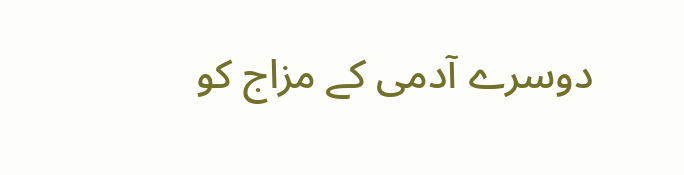دوسرے آدمی کے مزاج کو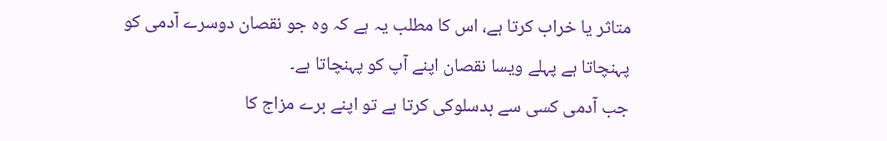متاثر یا خراب کرتا ہے، اس کا مطلب یہ ہے کہ وہ جو نقصان دوسرے آدمی کو پہنچاتا ہے پہلے ویسا نقصان اپنے آپ کو پہنچاتا ہے۔
جب آدمی کسی سے بدسلوکی کرتا ہے تو اپنے برے مزاج کا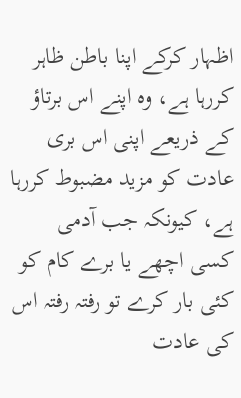اظہار کرکے اپنا باطن ظاہر کررہا ہے، وہ اپنے اس برتاؤ کے ذریعے اپنی اس بری عادت کو مزید مضبوط کررہا ہے، کیونکہ جب آدمی کسی اچھے یا برے کام کو کئی بار کرے تو رفتہ رفتہ اس کی عادت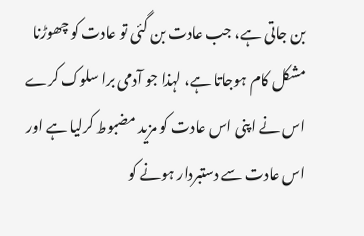بن جاتی ہے، جب عادت بن گئی تو عادت کو چھوڑنا مشکل کام ہوجاتا ہے، لہذا جو آدمی برا سلوک کرے اس نے اپنی اس عادت کو مزید مضبوط کرلیا ہے اور اس عادت سے دستبردار ہونے کو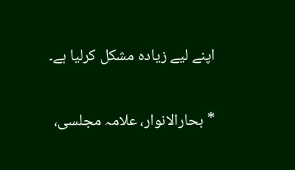اپنے لیے زیادہ مشکل کرلیا ہے۔

* بحارالانوار، علامہ مجلسی،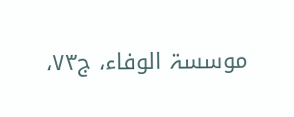موسسۃ الوفاء، ج۷۳،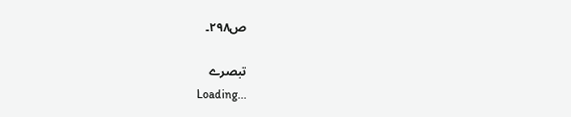ص۲۹۸۔

تبصرے
Loading...